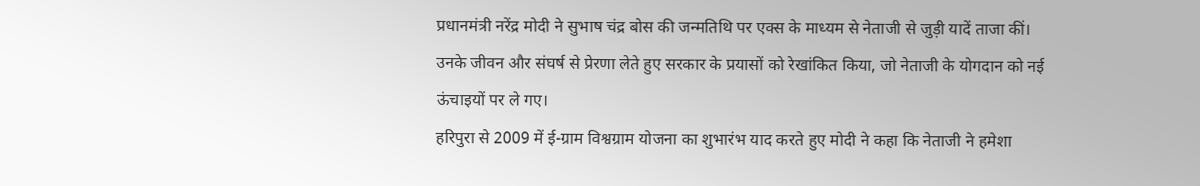प्रधानमंत्री नरेंद्र मोदी ने सुभाष चंद्र बोस की जन्मतिथि पर एक्स के माध्यम से नेताजी से जुड़ी यादें ताजा कीं। उनके जीवन और संघर्ष से प्रेरणा लेते हुए सरकार के प्रयासों को रेखांकित किया, जो नेताजी के योगदान को नई ऊंचाइयों पर ले गए।
हरिपुरा से 2009 में ई-ग्राम विश्वग्राम योजना का शुभारंभ याद करते हुए मोदी ने कहा कि नेताजी ने हमेशा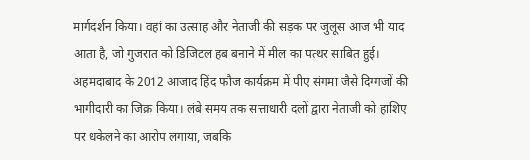मार्गदर्शन किया। वहां का उत्साह और नेताजी की सड़क पर जुलूस आज भी याद आता है, जो गुजरात को डिजिटल हब बनाने में मील का पत्थर साबित हुई।
अहमदाबाद के 2012 आजाद हिंद फौज कार्यक्रम में पीए संगमा जैसे दिग्गजों की भागीदारी का जिक्र किया। लंबे समय तक सत्ताधारी दलों द्वारा नेताजी को हाशिए पर धकेलने का आरोप लगाया, जबकि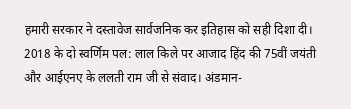हमारी सरकार ने दस्तावेज सार्वजनिक कर इतिहास को सही दिशा दी।
2018 के दो स्वर्णिम पल: लाल किले पर आजाद हिंद की 75वीं जयंती और आईएनए के ललती राम जी से संवाद। अंडमान-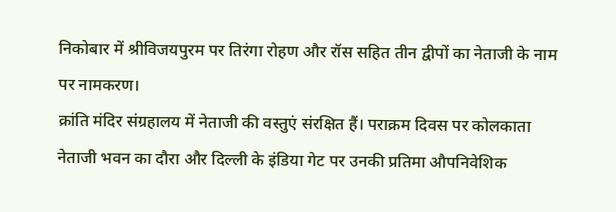निकोबार में श्रीविजयपुरम पर तिरंगा रोहण और रॉस सहित तीन द्वीपों का नेताजी के नाम पर नामकरण।
क्रांति मंदिर संग्रहालय में नेताजी की वस्तुएं संरक्षित हैं। पराक्रम दिवस पर कोलकाता नेताजी भवन का दौरा और दिल्ली के इंडिया गेट पर उनकी प्रतिमा औपनिवेशिक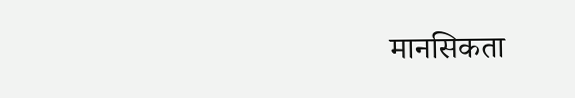मानसिकता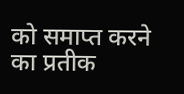को समाप्त करने का प्रतीक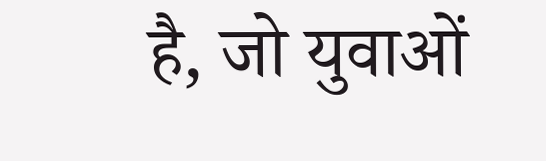है, जो युवाओं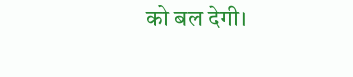को बल देगी।